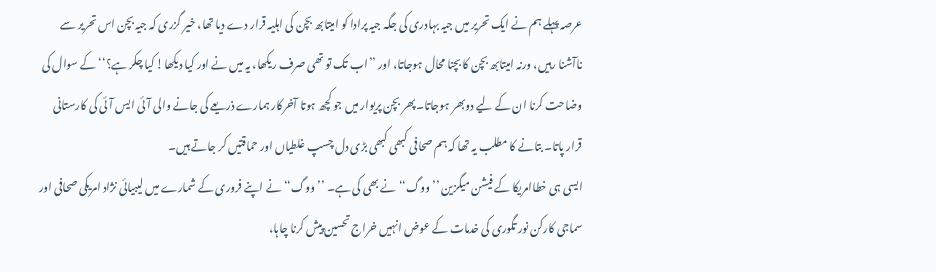عرصہ پہلے ہم نے ایک تحریر میں جیہ بہادری کی جگہ جیہ پرادا کو امیتابھ بچن کی اہلیہ قرار دے دیا تھا، خیر گزری کہ جیہ بچن اس تحریر سے ناآشنا رہیں، ورنہ امیتابھ بچن کا بچنا محال ہوجاتا، اور ’’اب تک تو تھی صرف ریکھا، یہ میں نے اور کیا دیکھا! کیا چکر ہے؟‘‘ کے سوال کی وضاحت کرنا ان کے لیے دوبھر ہوجاتا۔ پھر بچن پریوار میں جو کچھ ہوتا آخرکار ہمارے ذریعے کی جانے والی آئی ایس آئی کی کارستانی قرار پاتا۔ بتانے کا مطلب یہ تھا کہ ہم صحافی کبھی کبھی بڑی دل چسپ غلطیاں اور حماقتیں کر جاتے ہیں۔
ایسی ہی خطاامریکا کے فیشن میگزین ’’ووگ‘‘ نے بھی کی ہے۔ ’’ووگ‘‘ نے اپنے فروری کے شمارے میں لیبیائی نژاد امریکی صحافی اور سماجی کارکن نور تگوری کی خدمات کے عوض انہیں خراج تحسین پیش کرنا چاہا،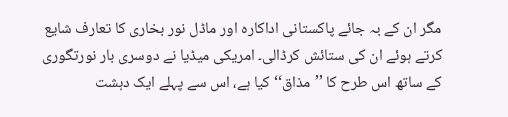مگر ان کے بہ جائے پاکستانی اداکارہ اور ماڈل نور بخاری کا تعارف شایع کرتے ہوئے ان کی ستائش کرڈالی۔ امریکی میڈیا نے دوسری بار نورتگوری کے ساتھ اس طرح کا ’’مذاق‘‘ کیا ہے، اس سے پہلے ایک دہشت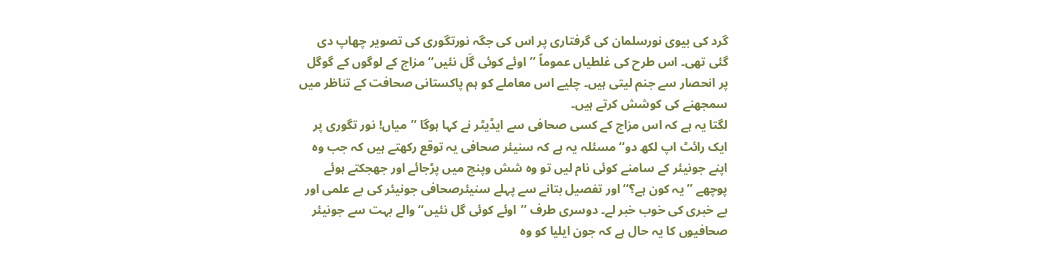گرد کی بیوی نورسلمان کی گرفتاری پر اس کی جگہ نورتگوری کی تصویر چھاپ دی گئی تھی۔ اس طرح کی غلطیاں عموماً ’’اوئے کوئی گَل نئیں‘‘ مزاج کے لوگوں کے گوگل پر انحصار سے جنم لیتی ہیں۔ چلیے اس معاملے کو ہم پاکستانی صحافت کے تناظر میں سمجھنے کی کوشش کرتے ہیں۔
لگتا یہ ہے کہ اس مزاج کے کسی صحافی سے ایڈیٹر نے کہا ہوگا ’’میاں! نور تگوری پر ایک رائٹ اپ لکھ دو‘‘ مسئلہ یہ ہے کہ سنیئر صحافی یہ توقع رکھتے ہیں کہ جب وہ اپنے جونیئر کے سامنے کوئی نام لیں تو وہ شش وپنج میں پڑجائے اور جھجکتے ہوئے پوچھے ’’یہ کون ہے؟‘‘ اور تفصیل بتانے سے پہلے سنیئرصحافی جونیئر کی بے علمی اور بے خبری کی خوب خبر لے۔ دوسری طرف ’’اوئے کوئی گل نئیں‘‘ والے بہت سے جونیئر صحافیوں کا یہ حال ہے کہ جون ایلیا کو وہ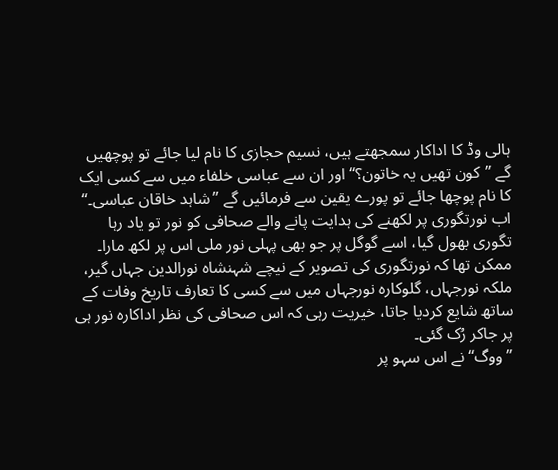ہالی وڈ کا اداکار سمجھتے ہیں، نسیم حجازی کا نام لیا جائے تو پوچھیں گے ’’کون تھیں یہ خاتون؟‘‘ اور ان سے عباسی خلفاء میں سے کسی ایک کا نام پوچھا جائے تو پورے یقین سے فرمائیں گے ’’شاہد خاقان عباسی۔‘‘ اب نورتگوری پر لکھنے کی ہدایت پانے والے صحافی کو نور تو یاد رہا تگوری بھول گیا، اسے گوگل پر جو بھی پہلی نور ملی اس پر لکھ مارا۔ ممکن تھا کہ نورتگوری کی تصویر کے نیچے شہنشاہ نورالدین جہاں گیر، ملکہ نورجہاں، گلوکارہ نورجہاں میں سے کسی کا تعارف تاریخ وفات کے ساتھ شایع کردیا جاتا، خیریت رہی کہ اس صحافی کی نظر اداکارہ نور ہی پر جاکر رُک گئی۔
’’ووگ‘‘ نے اس سہو پر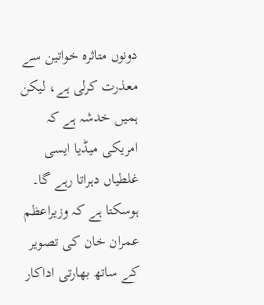دونوں متاثرہ خواتین سے معذرت کرلی ہے، لیکن ہمیں خدشہ ہے کہ امریکی میڈیا ایسی غلطیاں دہراتا رہے گا۔ ہوسکتا ہے کہ وزیراعظم عمران خان کی تصویر کے ساتھ بھارتی اداکار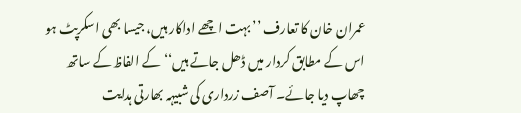عمران خان کا تعارف ’’بہت اچھے اداکار ہیں، جیسا بھی اسکرپٹ ہو اس کے مطابق کردار میں ڈھل جاتے ہیں‘‘ کے الفاظ کے ساتھ چھاپ دیا جائے۔ آصف زرداری کی شبیہہ بھارتی ہدایت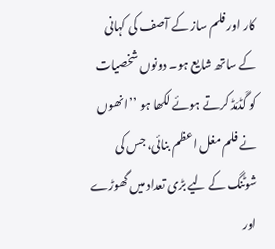کار اور فلم ساز کے آصف کی کہانی کے ساتھ شایع ہو۔ دونوں شخصیات کو گَڈمَڈ کرتے ہوئے لکھا ہو ’’انھوں نے فلم مغل اعظم بنائی، جس کی شوٹنگ کے لیے بڑی تعداد میں گھوڑے اور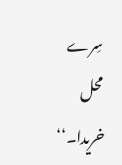سِرے محل خریدا۔‘‘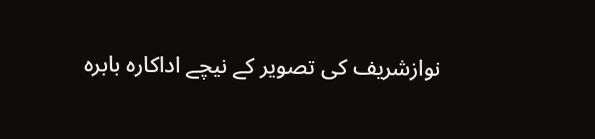نوازشریف کی تصویر کے نیچے اداکارہ بابرہ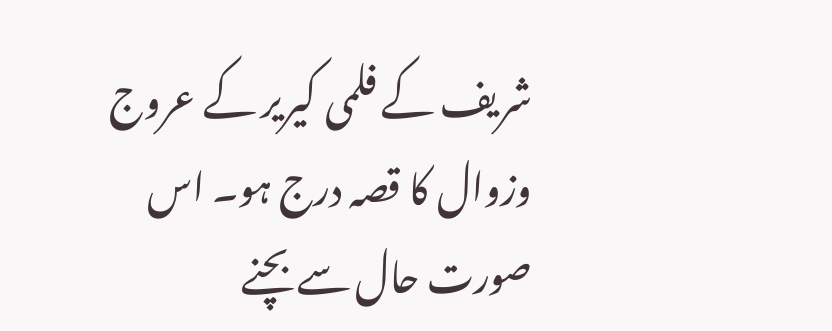شریف کے فلمی کیریر کے عروج وزوال کا قصہ درج ہو۔ اس صورت حال سے بچنے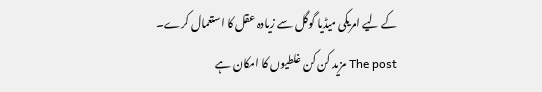کے لیے امریکی میڈیا گوگل سے زیادہ عقل کا استعمال کرے۔
The post مزید کن کن غلطیوں کا امکان ہے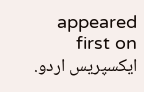appeared first on ایکسپریس اردو.